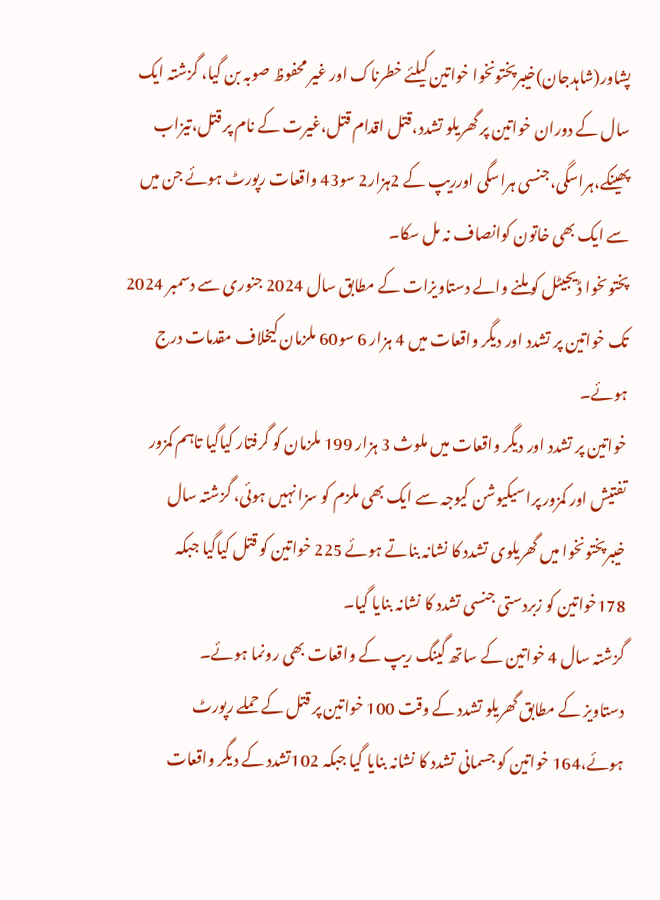پشاور(شاہدجان)خیبرپختونخوا خواتین کیلئے خطرناک اور غیر محفوظ صوبہ بن گیا، گزشتہ ایک سال کے دوران خواتین پر گھریلو تشدد،قتل اقدام قتل،غیرت کے نام پر قتل،تیزاب پھینکے،ہراسگی،جنسی ہراسگی اورریپ کے 2ہزار2 سو43 واقعات رپورٹ ہوئے جن میں سے ایک بھی خاتون کوانصاف نہ مل سکا۔
پختوںخوا ڈیجیٹل کو ملنے والے دستاویزات کے مطابق سال 2024 جنوری سے دسمبر 2024 تک خواتین پر تشدد اور دیگر واقعات میں 4 ہزار 6 سو60 ملزمان کیخلاف مقدمات درج ہوئے۔
خواتین پر تشدد اور دیگر واقعات میں ملوث 3 ہزار 199 ملزمان کو گرفتار کیاگیا تاہم کمزور تفتیش اور کمزور پراسیکیوشن کیوجہ سے ایک بھی ملزم کو سزا نہیں ہوئی، گزشتہ سال خیبرپختونخوا میں گھریلوی تشدد کا نشانہ بناتے ہوئے 225 خواتین کو قتل کیاگیا جبکہ 178خواتین کو زبردستی جنسی تشدد کا نشانہ بنایا گیا۔
گزشتہ سال 4 خواتین کے ساتھ گینگ ریپ کے واقعات بھی رونما ہوئے۔
دستاویز کے مطابق گھریلو تشدد کے وقت 100 خواتین پر قتل کے حملے رپورٹ ہوئے،164 خواتین کو جسمانی تشدد کا نشانہ بنایا گیا جبکہ 102تشدد کے دیگر واقعات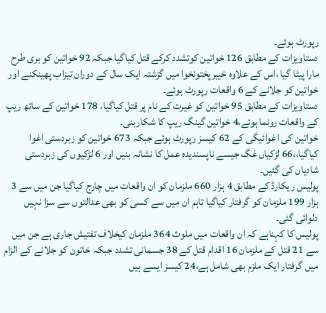رپورٹ ہوئے۔
دستاویزات کے مطابق 126 خواتین کوتشدد کرکے قتل کیاگیا جبکہ 92 خواتین کو بری طرح مارا پیٹا گیا ،اس کے علاوہ خیبرپختونخوا میں گزشتہ ایک سال کے دوران تیزاب پھینکنے اور خواتین کو جلانے کے 6 واقعات رپورٹ ہوئے۔
دستاویزات کے مطابق 95 خواتین کو غیرت کے نام پر قتل کیاگیا، 178 خواتین کے ساتھ ریپ کے واقعات رونما ہوئے،4 خواتین گینگ ریپ کا شکاربنی۔
خواتین کی اغوائیگی کے 62 کیسز رپورٹ ہوئے جبکہ 673 خواتین کو زبردستی اغوا کیاگیا،،66 لڑکیاں غگ جیسے ناپسندیدہ عمل کا نشانہ بنیں اور 6 لڑکیوں کی زبردستی شادیاں کی گئیں۔
پولیس ریکارڈ کے مطابق 4 ہزار 660 ملزمان کو ان واقعات میں چارج کیاگیا جن میں سے 3 ہزار 199 ملزمان کو گرفتار کیاگیا تاہم ان میں سے کسی کو بھی عدالتوں سے سزا نہیں دلوائی گئی۔
پولیس کا کہناہے کہ ان واقعات میں ملوث 364 ملزمان کیخلاف تفتیش جاری ہے جن میں سے 21 قتل کے ملزمان 16 اقدام قتل کے 38 جسمانی تشدد جبکہ خاتون کو جلانے کے الزام میں گرفتار ایک ملزم بھی شامل ہے،24 کیسز ایسے ہیں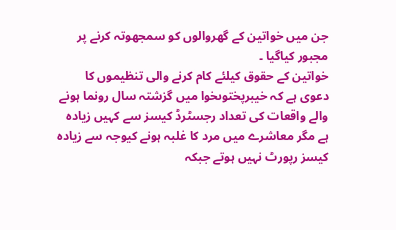جن میں خواتین کے گھروالوں کو سمجھوتہ کرنے پر مجبور کیاگیا ۔
خواتین کے حقوق کیلئے کام کرنے والی تنظیموں کا دعوی ہے کہ خیبرپختوںخوا میں گزشتہ سال رونما ہونے والے واقعات کی تعداد رجسٹرڈ کیسز سے کہیں زیادہ ہے مگر معاشرے میں مرد کا غلبہ ہونے کیوجہ سے زیادہ کیسز رپورٹ نہیں ہوتے جبکہ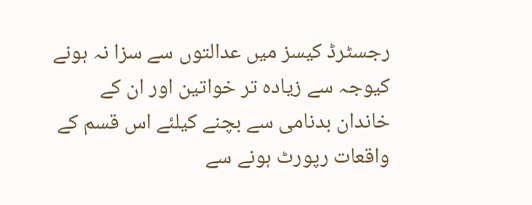رجسٹرڈ کیسز میں عدالتوں سے سزا نہ ہونے کیوجہ سے زیادہ تر خواتین اور ان کے خاندان بدنامی سے بچنے کیلئے اس قسم کے واقعات رپورٹ ہونے سے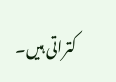کتراتی ہیں۔